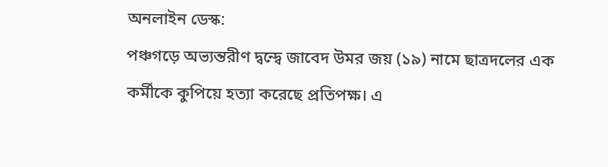অনলাইন ডেস্ক:
পঞ্চগড়ে অভ্যন্তরীণ দ্বন্দ্বে জাবেদ উমর জয় (১৯) নামে ছাত্রদলের এক কর্মীকে কুপিয়ে হত্যা করেছে প্রতিপক্ষ। এ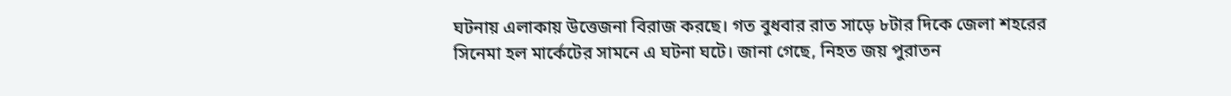ঘটনায় এলাকায় উত্তেজনা বিরাজ করছে। গত বুধবার রাত সাড়ে ৮টার দিকে জেলা শহরের সিনেমা হল মার্কেটের সামনে এ ঘটনা ঘটে। জানা গেছে, নিহত জয় পুরাতন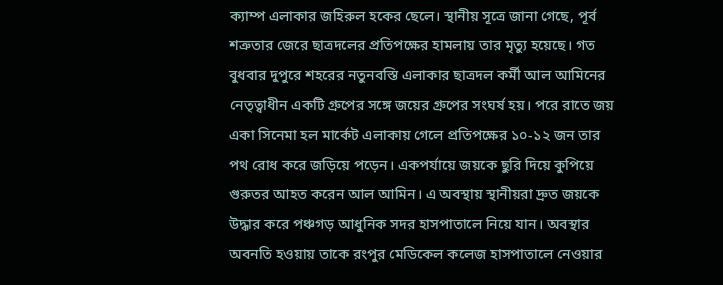ক্যাম্প এলাকার জহিরুল হকের ছেলে। স্থানীয় সূত্রে জানা গেছে, পূর্ব শত্রুতার জেরে ছাত্রদলের প্রতিপক্ষের হামলায় তার মৃত্যু হয়েছে। গত বুধবার দুপুরে শহরের নতুনবস্তি এলাকার ছাত্রদল কর্মী আল আমিনের নেতৃত্বাধীন একটি গ্রুপের সঙ্গে জয়ের গ্রুপের সংঘর্ষ হয়। পরে রাতে জয় একা সিনেমা হল মার্কেট এলাকায় গেলে প্রতিপক্ষের ১০-১২ জন তার পথ রোধ করে জড়িয়ে পড়েন। একপর্যায়ে জয়কে ছুরি দিয়ে কুপিয়ে গুরুতর আহত করেন আল আমিন। এ অবস্থায় স্থানীয়রা দ্রুত জয়কে উদ্ধার করে পঞ্চগড় আধুনিক সদর হাসপাতালে নিয়ে যান। অবস্থার অবনতি হওয়ায় তাকে রংপুর মেডিকেল কলেজ হাসপাতালে নেওয়ার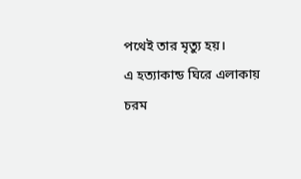পথেই তার মৃত্যু হয়।
এ হত্যাকান্ড ঘিরে এলাকায় চরম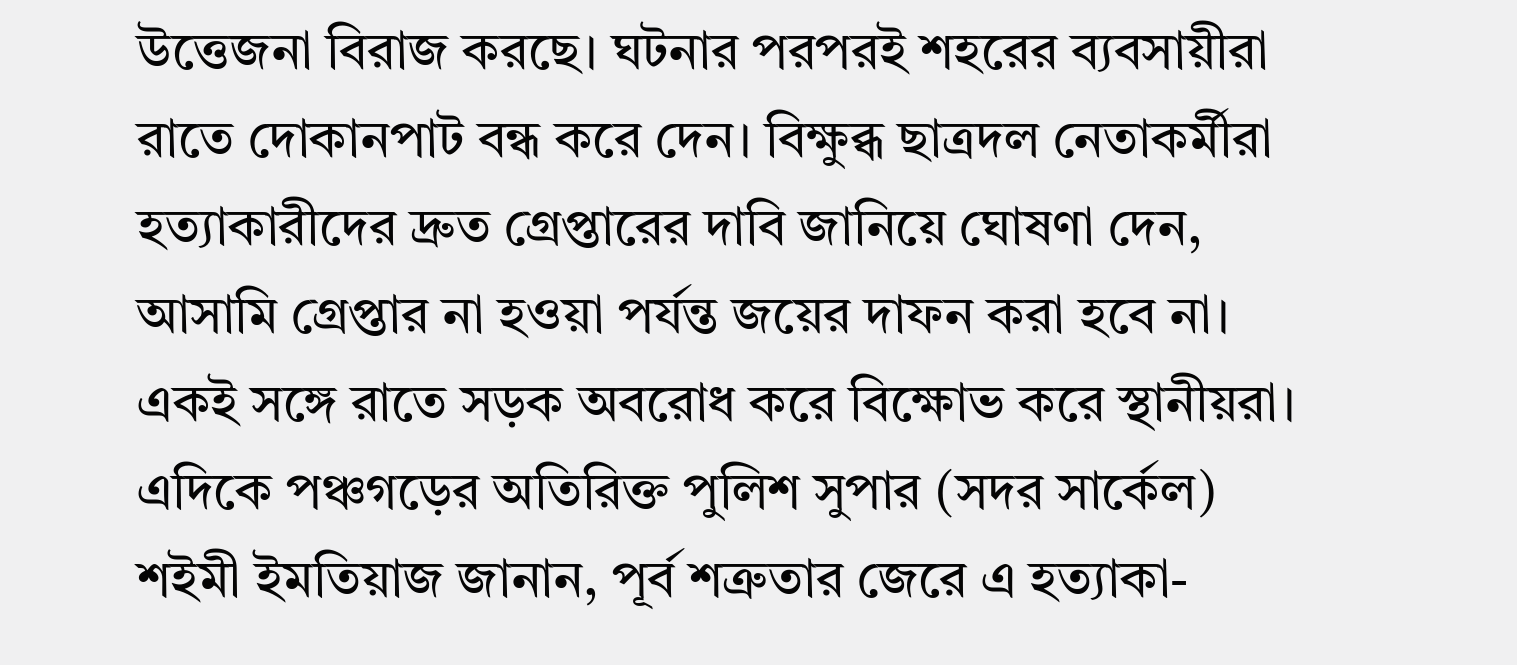উত্তেজনা বিরাজ করছে। ঘটনার পরপরই শহরের ব্যবসায়ীরা রাতে দোকানপাট বন্ধ করে দেন। বিক্ষুব্ধ ছাত্রদল নেতাকর্মীরা হত্যাকারীদের দ্রুত গ্রেপ্তারের দাবি জানিয়ে ঘোষণা দেন, আসামি গ্রেপ্তার না হওয়া পর্যন্ত জয়ের দাফন করা হবে না। একই সঙ্গে রাতে সড়ক অবরোধ করে বিক্ষোভ করে স্থানীয়রা। এদিকে পঞ্চগড়ের অতিরিক্ত পুলিশ সুপার (সদর সার্কেল) শইমী ইমতিয়াজ জানান, পূর্ব শত্রুতার জেরে এ হত্যাকা-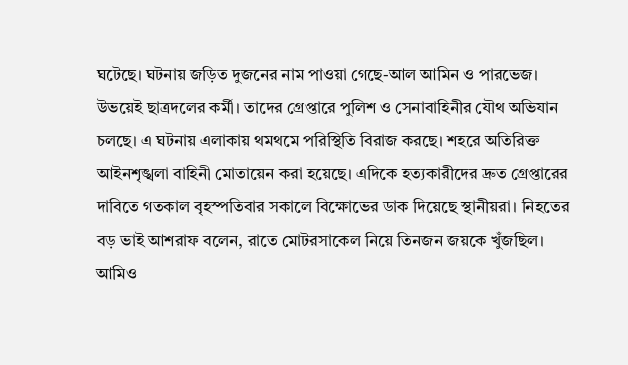ঘটেছে। ঘটনায় জড়িত দুজনের নাম পাওয়া গেছে-আল আমিন ও পারভেজ। উভয়েই ছাত্রদলের কর্মী। তাদের গ্রেপ্তারে পুলিশ ও সেনাবাহিনীর যৌথ অভিযান চলছে। এ ঘটনায় এলাকায় থমথমে পরিস্থিতি বিরাজ করছে। শহরে অতিরিক্ত আইনশৃঙ্খলা বাহিনী মোতায়েন করা হয়েছে। এদিকে হত্যকারীদের দ্রুত গ্রেপ্তারের দাবিতে গতকাল বৃহস্পতিবার সকালে বিক্ষোভের ডাক দিয়েছে স্থানীয়রা। নিহতের বড় ভাই আশরাফ বলেন, রাতে মোটরসাকেল নিয়ে তিনজন জয়কে খুঁজছিল। আমিও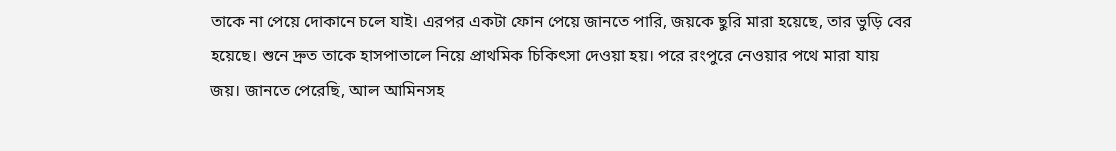তাকে না পেয়ে দোকানে চলে যাই। এরপর একটা ফোন পেয়ে জানতে পারি, জয়কে ছুরি মারা হয়েছে, তার ভুড়ি বের হয়েছে। শুনে দ্রুত তাকে হাসপাতালে নিয়ে প্রাথমিক চিকিৎসা দেওয়া হয়। পরে রংপুরে নেওয়ার পথে মারা যায় জয়। জানতে পেরেছি, আল আমিনসহ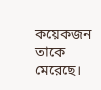কয়েকজন তাকে মেরেছে।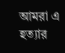আমরা এ হত্যার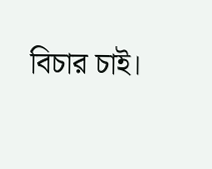বিচার চাই।